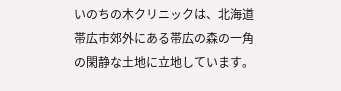いのちの木クリニックは、北海道帯広市郊外にある帯広の森の一角の閑静な土地に立地しています。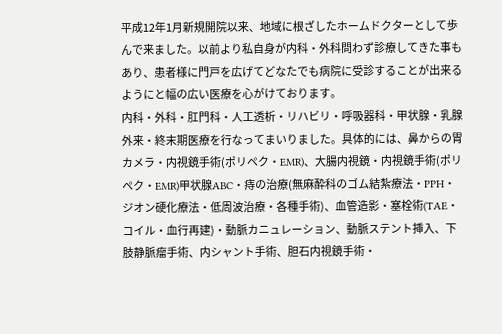平成12年1月新規開院以来、地域に根ざしたホームドクターとして歩んで来ました。以前より私自身が内科・外科問わず診療してきた事もあり、患者様に門戸を広げてどなたでも病院に受診することが出来るようにと幅の広い医療を心がけております。
内科・外科・肛門科・人工透析・リハビリ・呼吸器科・甲状腺・乳腺外来・終末期医療を行なってまいりました。具体的には、鼻からの胃カメラ・内視鏡手術(ポリペク・EMR)、大腸内視鏡・内視鏡手術(ポリペク・EMR)甲状腺ABC・痔の治療(無麻酔科のゴム結紮療法・PPH・ジオン硬化療法・低周波治療・各種手術)、血管造影・塞栓術(TAE・コイル・血行再建)・動脈カニュレーション、動脈ステント挿入、下肢静脈瘤手術、内シャント手術、胆石内視鏡手術・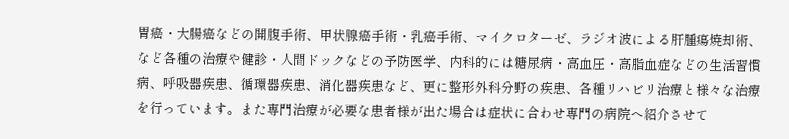胃癌・大腸癌などの開腹手術、甲状腺癌手術・乳癌手術、マイクロターゼ、ラジオ波による肝腫瘍焼却術、など各種の治療や健診・人間ドックなどの予防医学、内科的には糖尿病・高血圧・高脂血症などの生活習慣病、呼吸器疾患、循環器疾患、消化器疾患など、更に整形外科分野の疾患、各種リハビリ治療と様々な治療を行っています。また専門治療が必要な患者様が出た場合は症状に合わせ専門の病院へ紹介させて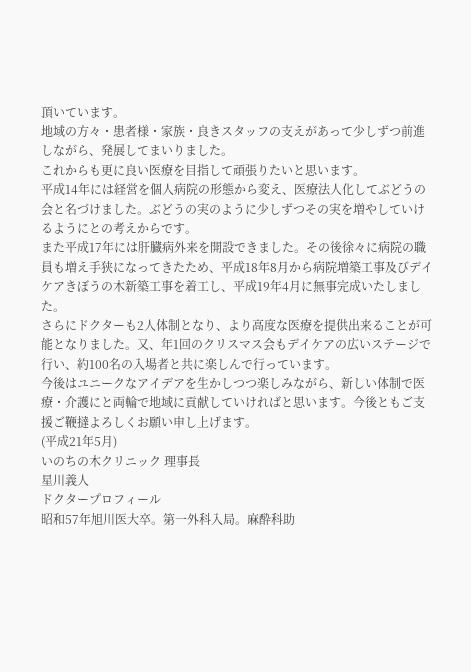頂いています。
地域の方々・患者様・家族・良きスタッフの支えがあって少しずつ前進しながら、発展してまいりました。
これからも更に良い医療を目指して頑張りたいと思います。
平成14年には経営を個人病院の形態から変え、医療法人化してぶどうの会と名づけました。ぶどうの実のように少しずつその実を増やしていけるようにとの考えからです。
また平成17年には肝臓病外来を開設できました。その後徐々に病院の職員も増え手狭になってきたため、平成18年8月から病院増築工事及びデイケアきぼうの木新築工事を着工し、平成19年4月に無事完成いたしました。
さらにドクターも2人体制となり、より高度な医療を提供出来ることが可能となりました。又、年1回のクリスマス会もデイケアの広いステージで行い、約100名の入場者と共に楽しんで行っています。
今後はユニークなアイデアを生かしつつ楽しみながら、新しい体制で医療・介護にと両輪で地域に貢献していければと思います。今後ともご支援ご鞭撻よろしくお願い申し上げます。
(平成21年5月)
いのちの木クリニック 理事長
星川義人
ドクタープロフィール
昭和57年旭川医大卒。第一外科入局。麻酔科助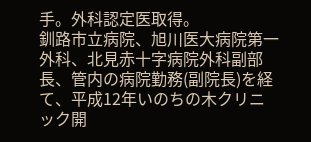手。外科認定医取得。
釧路市立病院、旭川医大病院第一外科、北見赤十字病院外科副部長、管内の病院勤務(副院長)を経て、平成12年いのちの木クリニック開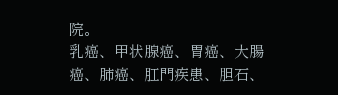院。
乳癌、甲状腺癌、胃癌、大腸癌、肺癌、肛門疾患、胆石、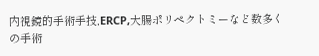内視鏡的手術手技,ERCP,大腸ポリペクトミーなど数多くの手術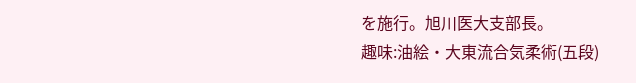を施行。旭川医大支部長。
趣味:油絵・大東流合気柔術(五段)